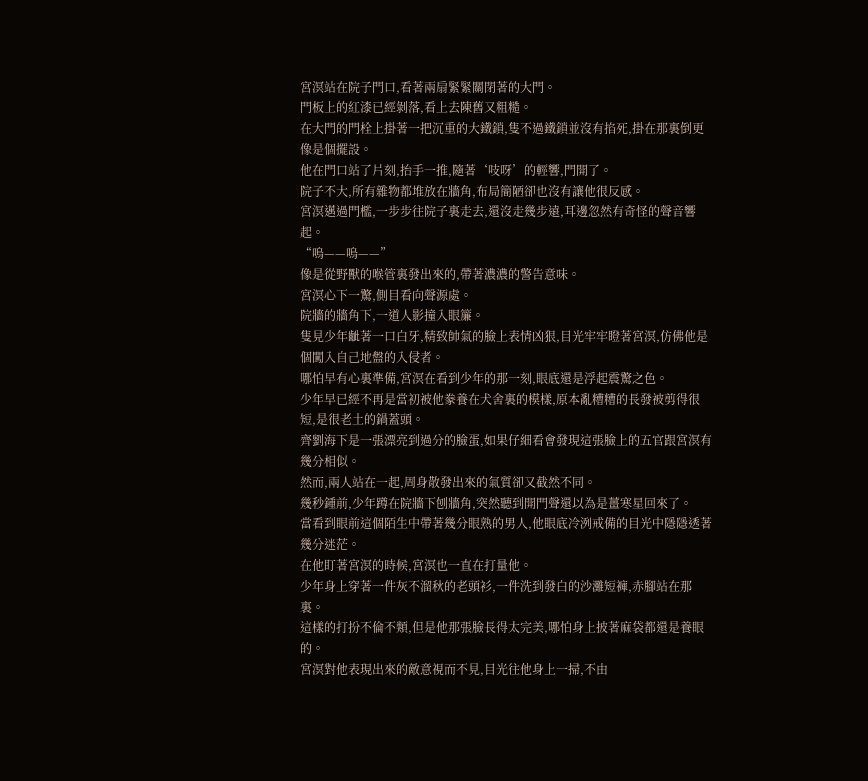宮溟站在院子門口,看著兩扇緊緊關閉著的大門。
門板上的紅漆已經剝落,看上去陳舊又粗糙。
在大門的門栓上掛著一把沉重的大鐵鎖,隻不過鐵鎖並沒有掐死,掛在那裏倒更像是個擺設。
他在門口站了片刻,抬手一推,隨著‘吱呀’的輕響,門開了。
院子不大,所有雜物都堆放在牆角,布局簡陋卻也沒有讓他很反感。
宮溟邁過門檻,一步步往院子裏走去,還沒走幾步遠,耳邊忽然有奇怪的聲音響起。
“嗚——嗚——”
像是從野獸的喉管裏發出來的,帶著濃濃的警告意味。
宮溟心下一驚,側目看向聲源處。
院牆的牆角下,一道人影撞入眼簾。
隻見少年齜著一口白牙,精致帥氣的臉上表情凶狠,目光牢牢瞪著宮溟,仿佛他是個闖入自己地盤的入侵者。
哪怕早有心裏準備,宮溟在看到少年的那一刻,眼底還是浮起震驚之色。
少年早已經不再是當初被他豢養在犬舍裏的模樣,原本亂糟糟的長發被剪得很短,是很老土的鍋蓋頭。
齊劉海下是一張漂亮到過分的臉蛋,如果仔細看會發現這張臉上的五官跟宮溟有幾分相似。
然而,兩人站在一起,周身散發出來的氣質卻又截然不同。
幾秒鍾前,少年蹲在院牆下刨牆角,突然聽到開門聲還以為是薑寒星回來了。
當看到眼前這個陌生中帶著幾分眼熟的男人,他眼底冷洌戒備的目光中隱隱透著幾分迷茫。
在他盯著宮溟的時候,宮溟也一直在打量他。
少年身上穿著一件灰不溜秋的老頭衫,一件洗到發白的沙灘短褲,赤腳站在那裏。
這樣的打扮不倫不類,但是他那張臉長得太完美,哪怕身上披著麻袋都還是養眼的。
宮溟對他表現出來的敵意視而不見,目光往他身上一掃,不由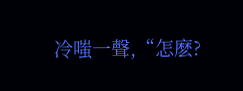冷嗤一聲,“怎麽?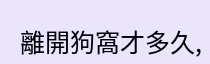離開狗窩才多久,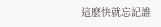這麽快就忘記誰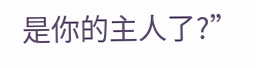是你的主人了?”